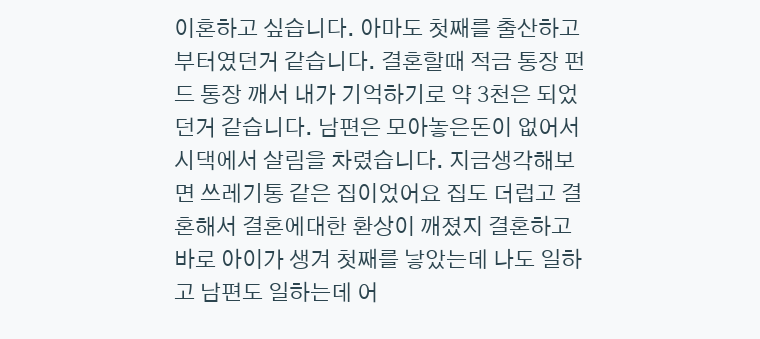이혼하고 싶습니다. 아마도 첫째를 출산하고 부터였던거 같습니다. 결혼할때 적금 통장 펀드 통장 깨서 내가 기억하기로 약 3천은 되었던거 같습니다. 남편은 모아놓은돈이 없어서 시댁에서 살림을 차렸습니다. 지금생각해보면 쓰레기통 같은 집이었어요 집도 더럽고 결혼해서 결혼에대한 환상이 깨졌지 결혼하고 바로 아이가 생겨 첫째를 낳았는데 나도 일하고 남편도 일하는데 어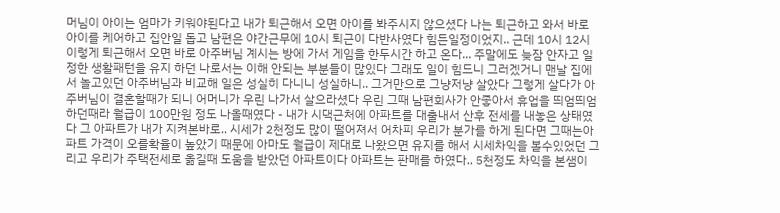머님이 아이는 엄마가 키워야된다고 내가 퇴근해서 오면 아이를 봐주시지 않으셨다 나는 퇴근하고 와서 바로 아이를 케어하고 집안일 돕고 남편은 야간근무에 10시 퇴근이 다반사였다 힘든일정이었지.. 근데 10시 12시 이렇게 퇴근해서 오면 바로 아주버님 계시는 방에 가서 게임을 한두시간 하고 온다... 주말에도 늦잠 안자고 일정한 생활패턴을 유지 하던 나로서는 이해 안되는 부분들이 많있다 그래도 일이 힘드니 그러겠거니 맨날 집에서 놀고있던 아주버님과 비교해 일은 성실히 다니니 성실하니.. 그거만으로 그냥저냥 살았다 그렇게 살다가 아주버님이 결혼할때가 되니 어머니가 우린 나가서 살으라셨다 우린 그때 남편회사가 안좋아서 휴업을 띄엄띄엄 하던때라 월급이 100만원 정도 나올때였다 - 내가 시댁근처에 아파트를 대출내서 산후 전세를 내놓은 상태였다 그 아파트가 내가 지켜본바로.. 시세가 2천정도 많이 떨어져서 어차피 우리가 분가를 하게 된다면 그때는아파트 가격이 오를확율이 높았기 때문에 아마도 월급이 제대로 나왔으면 유지를 해서 시세차익을 볼수있었던 그리고 우리가 주택전세로 옮길때 도움을 받았던 아파트이다 아파트는 판매를 하였다.. 5천정도 차익을 본샘이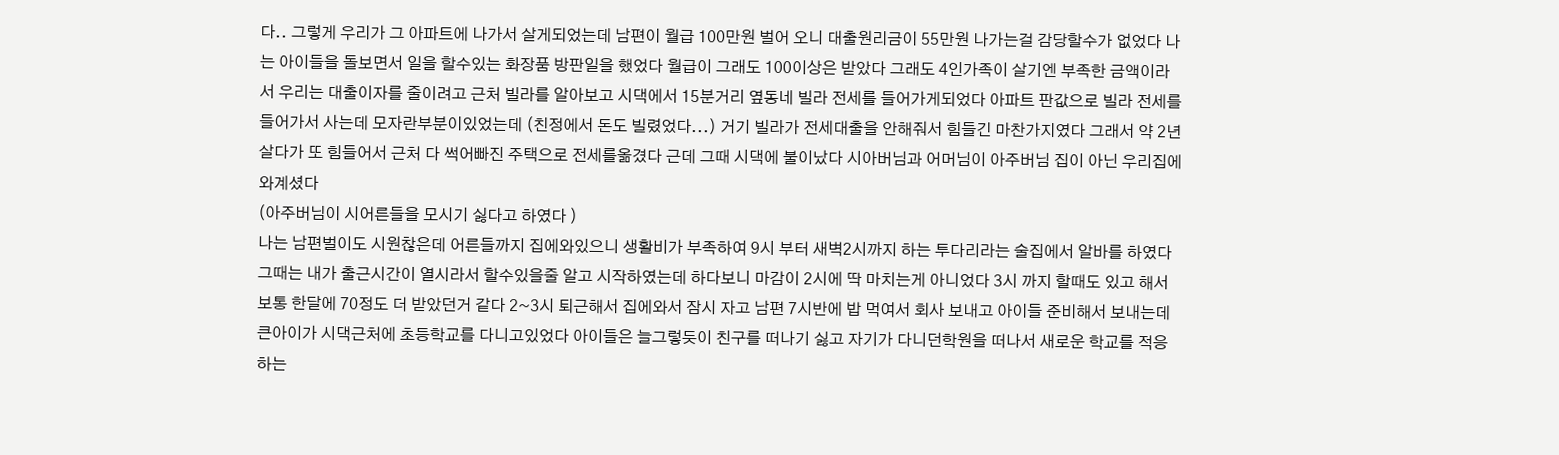다.. 그렇게 우리가 그 아파트에 나가서 살게되었는데 남편이 월급 100만원 벌어 오니 대출원리금이 55만원 나가는걸 감당할수가 없었다 나는 아이들을 돌보면서 일을 할수있는 화장품 방판일을 했었다 월급이 그래도 100이상은 받았다 그래도 4인가족이 살기엔 부족한 금액이라서 우리는 대출이자를 줄이려고 근처 빌라를 알아보고 시댁에서 15분거리 옆동네 빌라 전세를 들어가게되었다 아파트 판값으로 빌라 전세를 들어가서 사는데 모자란부분이있었는데 (친정에서 돈도 빌렸었다...) 거기 빌라가 전세대출을 안해줘서 힘들긴 마찬가지였다 그래서 약 2년 살다가 또 힘들어서 근처 다 썩어빠진 주택으로 전세를옮겼다 근데 그때 시댁에 불이났다 시아버님과 어머님이 아주버님 집이 아닌 우리집에 와계셨다
(아주버님이 시어른들을 모시기 싫다고 하였다 )
나는 남편벌이도 시원찮은데 어른들까지 집에와있으니 생활비가 부족하여 9시 부터 새벽2시까지 하는 투다리라는 술집에서 알바를 하였다 그때는 내가 출근시간이 열시라서 할수있을줄 알고 시작하였는데 하다보니 마감이 2시에 딱 마치는게 아니었다 3시 까지 할때도 있고 해서 보통 한달에 70정도 더 받았던거 같다 2~3시 퇴근해서 집에와서 잠시 자고 남편 7시반에 밥 먹여서 회사 보내고 아이들 준비해서 보내는데 큰아이가 시댁근처에 초등학교를 다니고있었다 아이들은 늘그렇듯이 친구를 떠나기 싫고 자기가 다니던학원을 떠나서 새로운 학교를 적응하는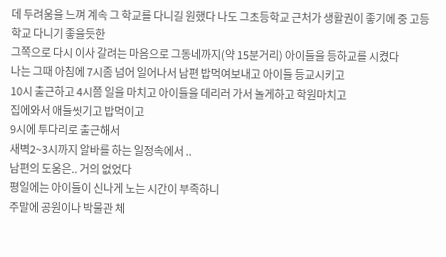데 두려움을 느껴 계속 그 학교를 다니길 원했다 나도 그초등학교 근처가 생활권이 좋기에 중 고등학교 다니기 좋을듯한
그쪽으로 다시 이사 갈려는 마음으로 그동네까지(약 15분거리) 아이들을 등하교를 시켰다
나는 그때 아침에 7시좀 넘어 일어나서 남편 밥먹여보내고 아이들 등교시키고
10시 출근하고 4시쯤 일을 마치고 아이들을 데리러 가서 놀게하고 학원마치고
집에와서 애들씻기고 밥먹이고
9시에 투다리로 출근해서
새벽2~3시까지 알바를 하는 일정속에서 ..
남편의 도움은.. 거의 없었다
평일에는 아이들이 신나게 노는 시간이 부족하니
주말에 공원이나 박물관 체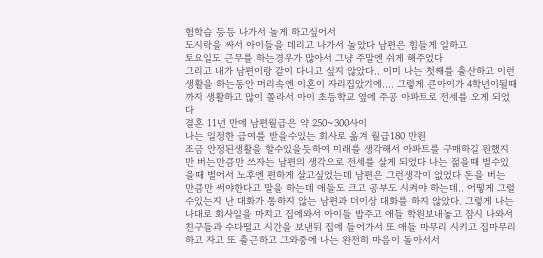험학습 등등 나가서 놀게 하고싶어서
도시락을 싸서 아이들을 데리고 나가서 놀았다 남편은 힘들게 일하고
토요일도 근무를 하는경우가 많아서 그냥 주말엔 쉬게 해주었다
그리고 내가 남편이랑 같이 다니고 싶지 않았다.. 이미 나는 첫째를 출산하고 이런생활을 하는동안 머리속엔 이혼이 자리집았기에.... 그렇게 큰아이가 4학년이될때까지 생활하고 많이 쫄라서 아이 초등학교 옆에 주공 아파트로 전세를 오게 되었다
결혼 11년 만에 남편월급은 약 250~300사이
나는 일정한 급여를 받을수있는 회사로 옮겨 월급180 만원
조금 안정된생활을 할수있을듯하여 미래를 생각해서 아파트를 구매하길 원했지만 버는만큼만 쓰자는 남편의 생각으로 전세를 살게 되었다 나는 젊을때 벌수있을때 벌어서 노후엔 편하게 살고싶었는데 남편은 그런생각이 없었다 돈을 버는 만큼만 써야한다고 말을 하는데 애들도 크고 공부도 시켜야 하는데.. 어떻게 그럴수있는지 난 대화가 통하지 않는 남편과 더이상 대화를 하지 않았다. 그렇게 나는 나대로 회사일을 마치고 집에와서 아이들 밥주고 애들 학원보내놓고 잠시 나와서 친구들과 수다떨고 시간을 보낸뒤 집에 들어가서 또 애들 마무리 시키고 집마무리 하고 자고 또 출근하고 그와중에 나는 완전히 마음이 돌아서서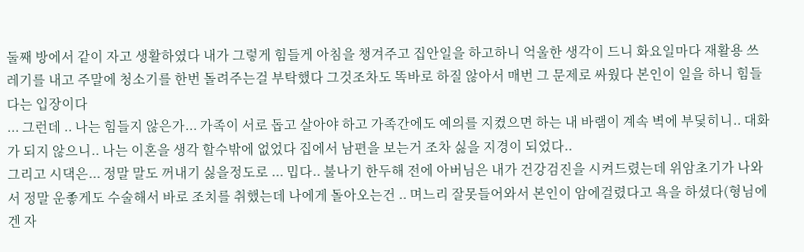둘째 방에서 같이 자고 생활하였다 내가 그렇게 힘들게 아침을 챙겨주고 집안일을 하고하니 억울한 생각이 드니 화요일마다 재활용 쓰레기를 내고 주말에 청소기를 한번 돌려주는걸 부탁했다 그것조차도 똑바로 하질 않아서 매번 그 문제로 싸웠다 본인이 일을 하니 힘들다는 입장이다
... 그런데 .. 나는 힘들지 않은가... 가족이 서로 돕고 살아야 하고 가족간에도 예의를 지켰으면 하는 내 바램이 계속 벽에 부딫히니.. 대화가 되지 않으니.. 나는 이혼을 생각 할수밖에 없었다 집에서 남편을 보는거 조차 싫을 지경이 되었다..
그리고 시댁은... 정말 말도 꺼내기 싫을정도로 ... 밉다.. 불나기 한두해 전에 아버님은 내가 건강검진을 시켜드렸는데 위암초기가 나와서 정말 운좋게도 수술해서 바로 조치를 취했는데 나에게 돌아오는건 .. 며느리 잘못들어와서 본인이 암에걸렸다고 욕을 하셨다(형님에겐 자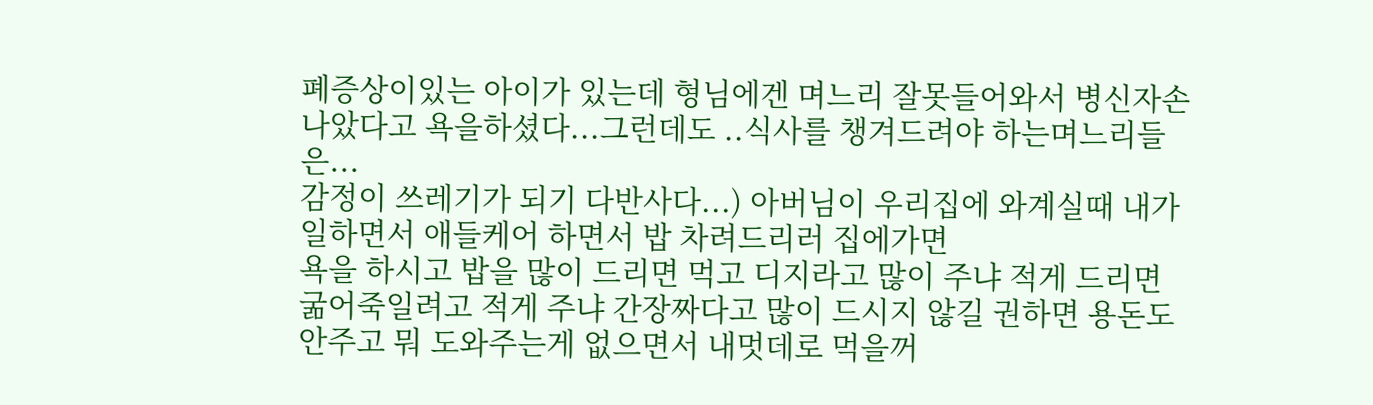폐증상이있는 아이가 있는데 형님에겐 며느리 잘못들어와서 병신자손나았다고 욕을하셨다...그런데도 ..식사를 챙겨드려야 하는며느리들은...
감정이 쓰레기가 되기 다반사다...) 아버님이 우리집에 와계실때 내가 일하면서 애들케어 하면서 밥 차려드리러 집에가면
욕을 하시고 밥을 많이 드리면 먹고 디지라고 많이 주냐 적게 드리면 굶어죽일려고 적게 주냐 간장짜다고 많이 드시지 않길 권하면 용돈도 안주고 뭐 도와주는게 없으면서 내멋데로 먹을꺼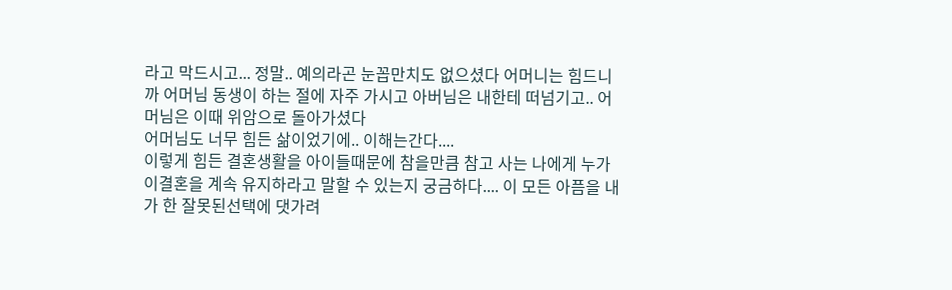라고 막드시고... 정말.. 예의라곤 눈꼽만치도 없으셨다 어머니는 힘드니까 어머님 동생이 하는 절에 자주 가시고 아버님은 내한테 떠넘기고.. 어머님은 이때 위암으로 돌아가셨다
어머님도 너무 힘든 삶이었기에.. 이해는간다....
이렇게 힘든 결혼생활을 아이들때문에 참을만큼 참고 사는 나에게 누가 이결혼을 계속 유지하라고 말할 수 있는지 궁금하다.... 이 모든 아픔을 내가 한 잘못된선택에 댓가려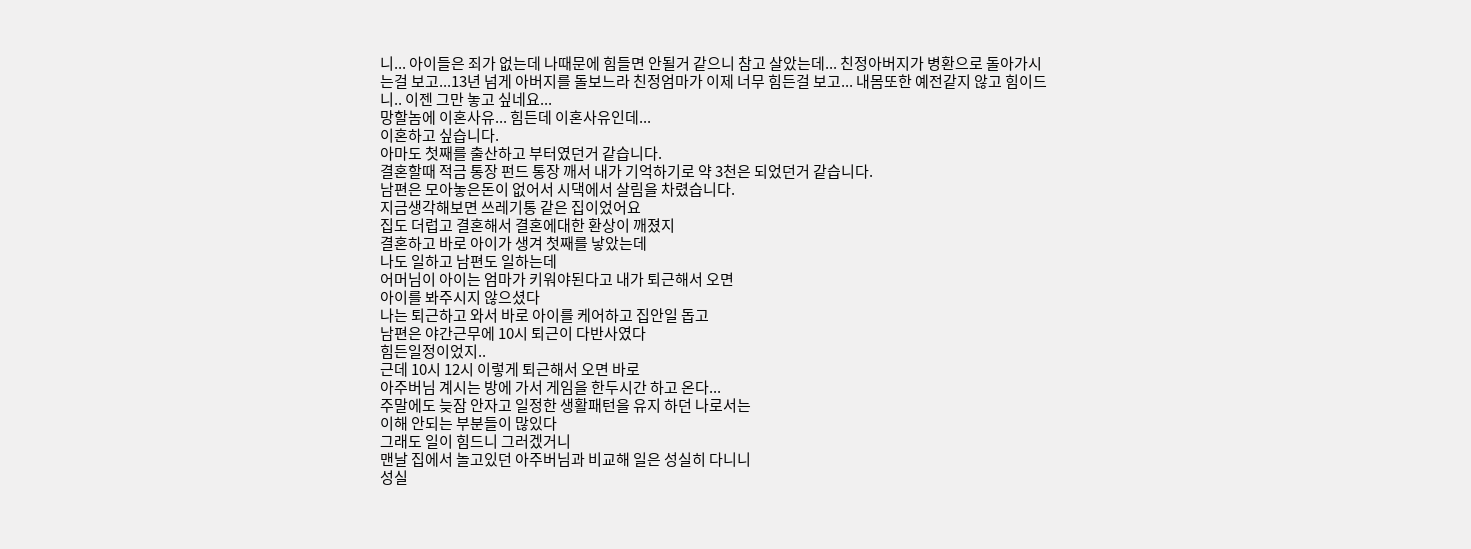니... 아이들은 죄가 없는데 나때문에 힘들면 안될거 같으니 참고 살았는데... 친정아버지가 병환으로 돌아가시는걸 보고...13년 넘게 아버지를 돌보느라 친정엄마가 이제 너무 힘든걸 보고... 내몸또한 예전같지 않고 힘이드니.. 이젠 그만 놓고 싶네요...
망할놈에 이혼사유... 힘든데 이혼사유인데...
이혼하고 싶습니다.
아마도 첫째를 출산하고 부터였던거 같습니다.
결혼할때 적금 통장 펀드 통장 깨서 내가 기억하기로 약 3천은 되었던거 같습니다.
남편은 모아놓은돈이 없어서 시댁에서 살림을 차렸습니다.
지금생각해보면 쓰레기통 같은 집이었어요
집도 더럽고 결혼해서 결혼에대한 환상이 깨졌지
결혼하고 바로 아이가 생겨 첫째를 낳았는데
나도 일하고 남편도 일하는데
어머님이 아이는 엄마가 키워야된다고 내가 퇴근해서 오면
아이를 봐주시지 않으셨다
나는 퇴근하고 와서 바로 아이를 케어하고 집안일 돕고
남편은 야간근무에 10시 퇴근이 다반사였다
힘든일정이었지..
근데 10시 12시 이렇게 퇴근해서 오면 바로
아주버님 계시는 방에 가서 게임을 한두시간 하고 온다...
주말에도 늦잠 안자고 일정한 생활패턴을 유지 하던 나로서는
이해 안되는 부분들이 많있다
그래도 일이 힘드니 그러겠거니
맨날 집에서 놀고있던 아주버님과 비교해 일은 성실히 다니니
성실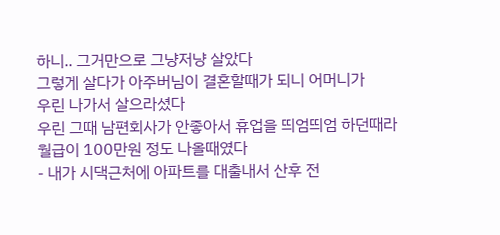하니.. 그거만으로 그냥저냥 살았다
그렇게 살다가 아주버님이 결혼할때가 되니 어머니가
우린 나가서 살으라셨다
우린 그때 남편회사가 안좋아서 휴업을 띄엄띄엄 하던때라
월급이 100만원 정도 나올때였다
- 내가 시댁근처에 아파트를 대출내서 산후 전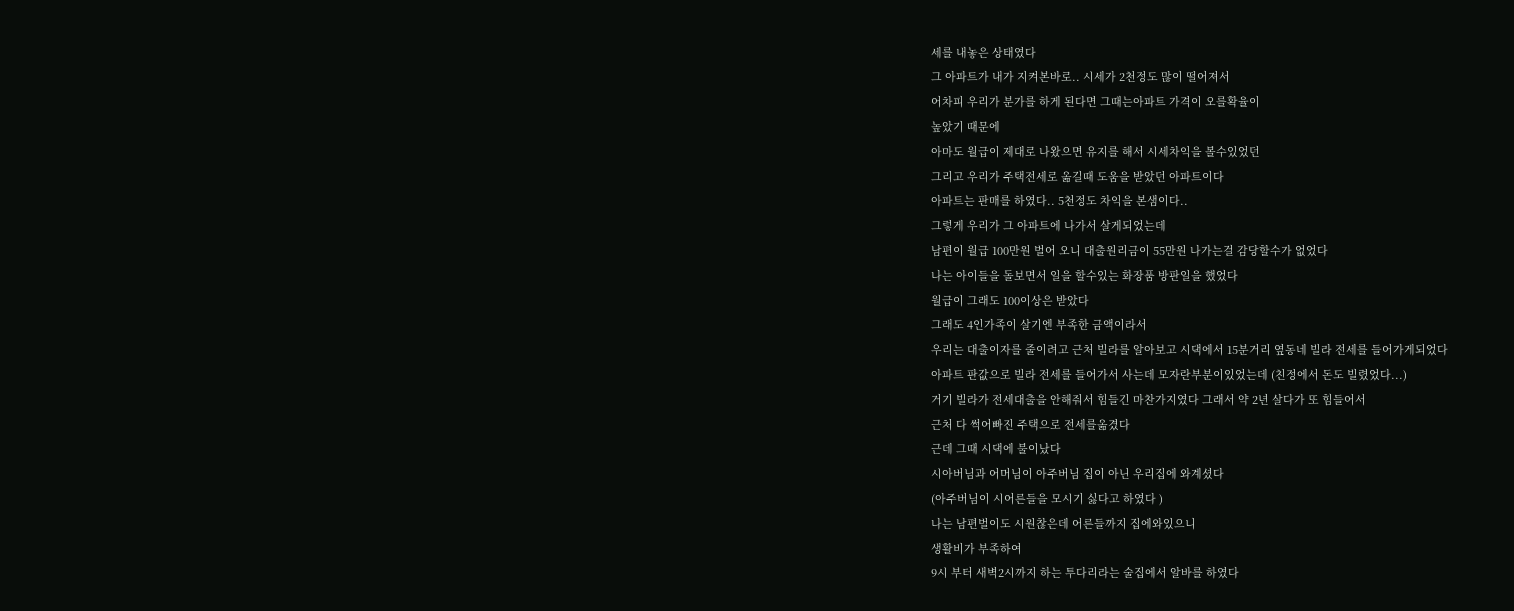세를 내놓은 상태였다
그 아파트가 내가 지켜본바로.. 시세가 2천정도 많이 떨어져서
어차피 우리가 분가를 하게 된다면 그때는아파트 가격이 오를확율이
높았기 때문에
아마도 월급이 제대로 나왔으면 유지를 해서 시세차익을 볼수있었던
그리고 우리가 주택전세로 옮길때 도움을 받았던 아파트이다
아파트는 판매를 하였다.. 5천정도 차익을 본샘이다..
그렇게 우리가 그 아파트에 나가서 살게되었는데
남편이 월급 100만원 벌어 오니 대출원리금이 55만원 나가는걸 감당할수가 없었다
나는 아이들을 돌보면서 일을 할수있는 화장품 방판일을 했었다
월급이 그래도 100이상은 받았다
그래도 4인가족이 살기엔 부족한 금액이라서
우리는 대출이자를 줄이려고 근처 빌라를 알아보고 시댁에서 15분거리 옆동네 빌라 전세를 들어가게되었다
아파트 판값으로 빌라 전세를 들어가서 사는데 모자란부분이있었는데 (친정에서 돈도 빌렸었다...)
거기 빌라가 전세대출을 안해줘서 힘들긴 마찬가지였다 그래서 약 2년 살다가 또 힘들어서
근처 다 썩어빠진 주택으로 전세를옮겼다
근데 그때 시댁에 불이났다
시아버님과 어머님이 아주버님 집이 아닌 우리집에 와계셨다
(아주버님이 시어른들을 모시기 싫다고 하였다 )
나는 남편벌이도 시원찮은데 어른들까지 집에와있으니
생활비가 부족하여
9시 부터 새벽2시까지 하는 투다리라는 술집에서 알바를 하였다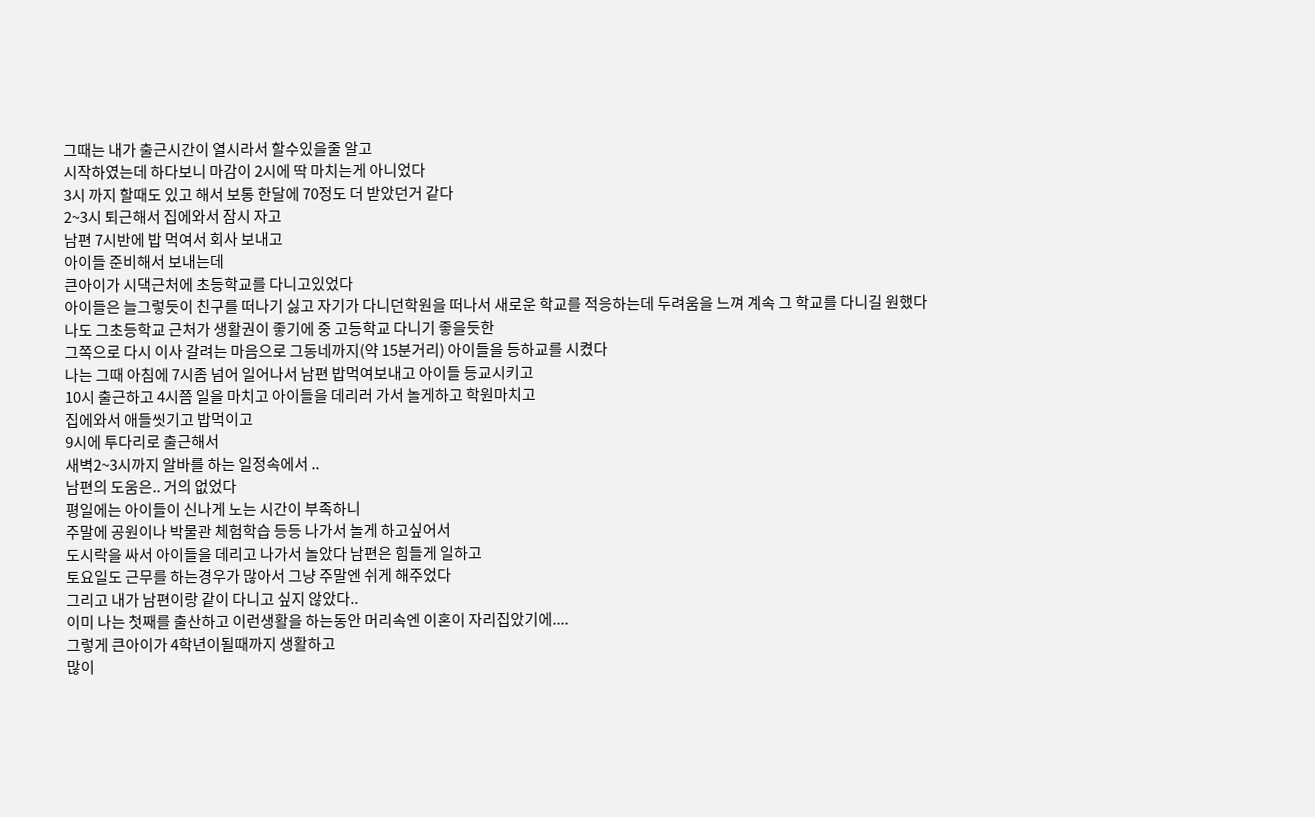그때는 내가 출근시간이 열시라서 할수있을줄 알고
시작하였는데 하다보니 마감이 2시에 딱 마치는게 아니었다
3시 까지 할때도 있고 해서 보통 한달에 70정도 더 받았던거 같다
2~3시 퇴근해서 집에와서 잠시 자고
남편 7시반에 밥 먹여서 회사 보내고
아이들 준비해서 보내는데
큰아이가 시댁근처에 초등학교를 다니고있었다
아이들은 늘그렇듯이 친구를 떠나기 싫고 자기가 다니던학원을 떠나서 새로운 학교를 적응하는데 두려움을 느껴 계속 그 학교를 다니길 원했다
나도 그초등학교 근처가 생활권이 좋기에 중 고등학교 다니기 좋을듯한
그쪽으로 다시 이사 갈려는 마음으로 그동네까지(약 15분거리) 아이들을 등하교를 시켰다
나는 그때 아침에 7시좀 넘어 일어나서 남편 밥먹여보내고 아이들 등교시키고
10시 출근하고 4시쯤 일을 마치고 아이들을 데리러 가서 놀게하고 학원마치고
집에와서 애들씻기고 밥먹이고
9시에 투다리로 출근해서
새벽2~3시까지 알바를 하는 일정속에서 ..
남편의 도움은.. 거의 없었다
평일에는 아이들이 신나게 노는 시간이 부족하니
주말에 공원이나 박물관 체험학습 등등 나가서 놀게 하고싶어서
도시락을 싸서 아이들을 데리고 나가서 놀았다 남편은 힘들게 일하고
토요일도 근무를 하는경우가 많아서 그냥 주말엔 쉬게 해주었다
그리고 내가 남편이랑 같이 다니고 싶지 않았다..
이미 나는 첫째를 출산하고 이런생활을 하는동안 머리속엔 이혼이 자리집았기에....
그렇게 큰아이가 4학년이될때까지 생활하고
많이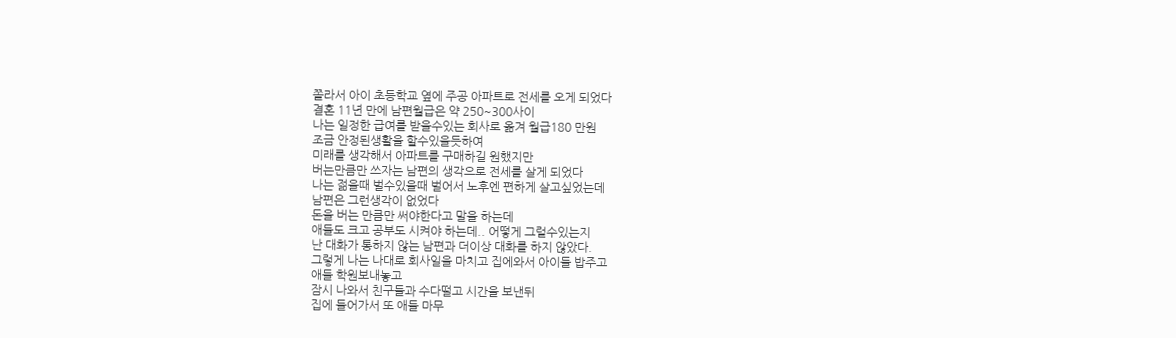쫄라서 아이 초등학교 옆에 주공 아파트로 전세를 오게 되었다
결혼 11년 만에 남편월급은 약 250~300사이
나는 일정한 급여를 받을수있는 회사로 옮겨 월급180 만원
조금 안정된생활을 할수있을듯하여
미래를 생각해서 아파트를 구매하길 원했지만
버는만큼만 쓰자는 남편의 생각으로 전세를 살게 되었다
나는 젊을때 벌수있을때 벌어서 노후엔 편하게 살고싶었는데
남편은 그런생각이 없었다
돈을 버는 만큼만 써야한다고 말을 하는데
애들도 크고 공부도 시켜야 하는데.. 어떻게 그럴수있는지
난 대화가 통하지 않는 남편과 더이상 대화를 하지 않았다.
그렇게 나는 나대로 회사일을 마치고 집에와서 아이들 밥주고
애들 학원보내놓고
잠시 나와서 친구들과 수다떨고 시간을 보낸뒤
집에 들어가서 또 애들 마무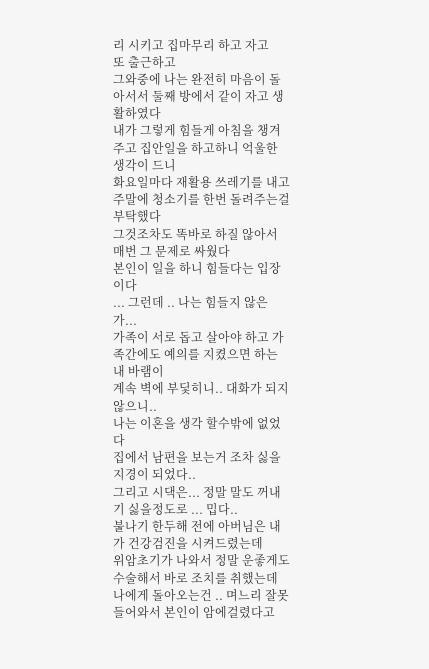리 시키고 집마무리 하고 자고
또 출근하고
그와중에 나는 완전히 마음이 돌아서서 둘째 방에서 같이 자고 생활하였다
내가 그렇게 힘들게 아침을 챙겨주고 집안일을 하고하니 억울한 생각이 드니
화요일마다 재활용 쓰레기를 내고 주말에 청소기를 한번 돌려주는걸
부탁했다
그것조차도 똑바로 하질 않아서
매번 그 문제로 싸웠다
본인이 일을 하니 힘들다는 입장이다
... 그런데 .. 나는 힘들지 않은가...
가족이 서로 돕고 살아야 하고 가족간에도 예의를 지켰으면 하는 내 바램이
계속 벽에 부딫히니.. 대화가 되지 않으니..
나는 이혼을 생각 할수밖에 없었다
집에서 남편을 보는거 조차 싫을 지경이 되었다..
그리고 시댁은... 정말 말도 꺼내기 싫을정도로 ... 밉다..
불나기 한두해 전에 아버님은 내가 건강검진을 시켜드렸는데
위암초기가 나와서 정말 운좋게도 수술해서 바로 조치를 취했는데
나에게 돌아오는건 .. 며느리 잘못들어와서 본인이 암에걸렸다고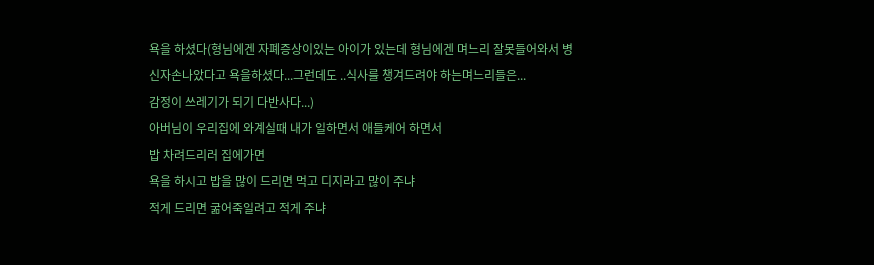욕을 하셨다(형님에겐 자폐증상이있는 아이가 있는데 형님에겐 며느리 잘못들어와서 병신자손나았다고 욕을하셨다...그런데도 ..식사를 챙겨드려야 하는며느리들은...
감정이 쓰레기가 되기 다반사다...)
아버님이 우리집에 와계실때 내가 일하면서 애들케어 하면서
밥 차려드리러 집에가면
욕을 하시고 밥을 많이 드리면 먹고 디지라고 많이 주냐
적게 드리면 굶어죽일려고 적게 주냐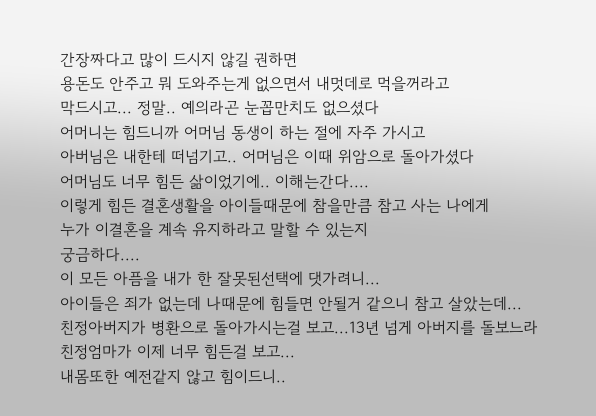간장짜다고 많이 드시지 않길 권하면
용돈도 안주고 뭐 도와주는게 없으면서 내멋데로 먹을꺼라고
막드시고... 정말.. 예의라곤 눈꼽만치도 없으셨다
어머니는 힘드니까 어머님 동생이 하는 절에 자주 가시고
아버님은 내한테 떠넘기고.. 어머님은 이때 위암으로 돌아가셨다
어머님도 너무 힘든 삶이었기에.. 이해는간다....
이렇게 힘든 결혼생활을 아이들때문에 참을만큼 참고 사는 나에게
누가 이결혼을 계속 유지하라고 말할 수 있는지
궁금하다....
이 모든 아픔을 내가 한 잘못된선택에 댓가려니...
아이들은 죄가 없는데 나때문에 힘들면 안될거 같으니 참고 살았는데...
친정아버지가 병환으로 돌아가시는걸 보고...13년 넘게 아버지를 돌보느라
친정엄마가 이제 너무 힘든걸 보고...
내몸또한 예전같지 않고 힘이드니..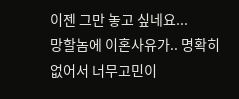이젠 그만 놓고 싶네요...
망할놈에 이혼사유가.. 명확히 없어서 너무고민이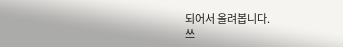되어서 올려봅니다.
쓰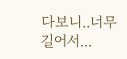다보니..너무길어서...